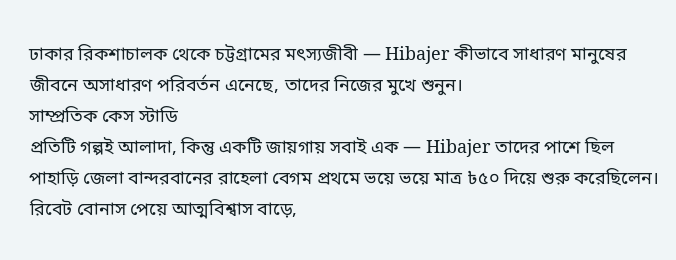ঢাকার রিকশাচালক থেকে চট্টগ্রামের মৎস্যজীবী — Hibajer কীভাবে সাধারণ মানুষের জীবনে অসাধারণ পরিবর্তন এনেছে, তাদের নিজের মুখে শুনুন।
সাম্প্রতিক কেস স্টাডি
প্রতিটি গল্পই আলাদা, কিন্তু একটি জায়গায় সবাই এক — Hibajer তাদের পাশে ছিল
পাহাড়ি জেলা বান্দরবানের রাহেলা বেগম প্রথমে ভয়ে ভয়ে মাত্র ৳৫০ দিয়ে শুরু করেছিলেন। রিবেট বোনাস পেয়ে আত্মবিশ্বাস বাড়ে,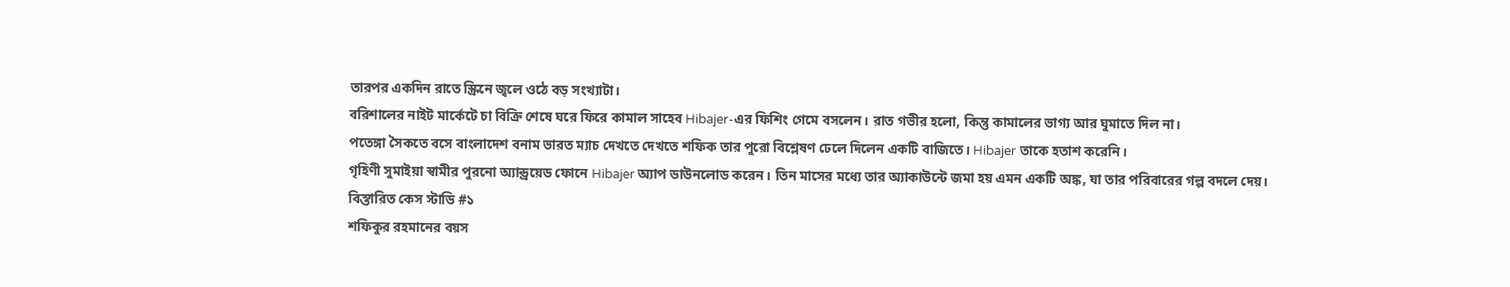তারপর একদিন রাতে স্ক্রিনে জ্বলে ওঠে বড় সংখ্যাটা।
বরিশালের নাইট মার্কেটে চা বিক্রি শেষে ঘরে ফিরে কামাল সাহেব Hibajer-এর ফিশিং গেমে বসলেন। রাত গভীর হলো, কিন্তু কামালের ভাগ্য আর ঘুমাতে দিল না।
পতেঙ্গা সৈকতে বসে বাংলাদেশ বনাম ভারত ম্যাচ দেখতে দেখতে শফিক তার পুরো বিশ্লেষণ ঢেলে দিলেন একটি বাজিতে। Hibajer তাকে হতাশ করেনি।
গৃহিণী সুমাইয়া স্বামীর পুরনো অ্যান্ড্রয়েড ফোনে Hibajer অ্যাপ ডাউনলোড করেন। তিন মাসের মধ্যে তার অ্যাকাউন্টে জমা হয় এমন একটি অঙ্ক, যা তার পরিবারের গল্প বদলে দেয়।
বিস্তারিত কেস স্টাডি #১
শফিকুর রহমানের বয়স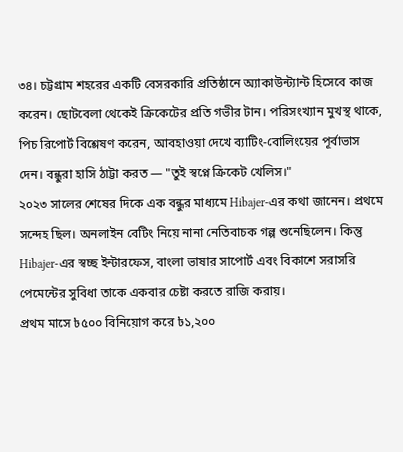৩৪। চট্টগ্রাম শহরের একটি বেসরকারি প্রতিষ্ঠানে অ্যাকাউন্ট্যান্ট হিসেবে কাজ করেন। ছোটবেলা থেকেই ক্রিকেটের প্রতি গভীর টান। পরিসংখ্যান মুখস্থ থাকে, পিচ রিপোর্ট বিশ্লেষণ করেন, আবহাওয়া দেখে ব্যাটিং-বোলিংয়ের পূর্বাভাস দেন। বন্ধুরা হাসি ঠাট্টা করত — "তুই স্বপ্নে ক্রিকেট খেলিস।"
২০২৩ সালের শেষের দিকে এক বন্ধুর মাধ্যমে Hibajer-এর কথা জানেন। প্রথমে সন্দেহ ছিল। অনলাইন বেটিং নিয়ে নানা নেতিবাচক গল্প শুনেছিলেন। কিন্তু Hibajer-এর স্বচ্ছ ইন্টারফেস, বাংলা ভাষার সাপোর্ট এবং বিকাশে সরাসরি পেমেন্টের সুবিধা তাকে একবার চেষ্টা করতে রাজি করায়।
প্রথম মাসে ৳৫০০ বিনিয়োগ করে ৳১,২০০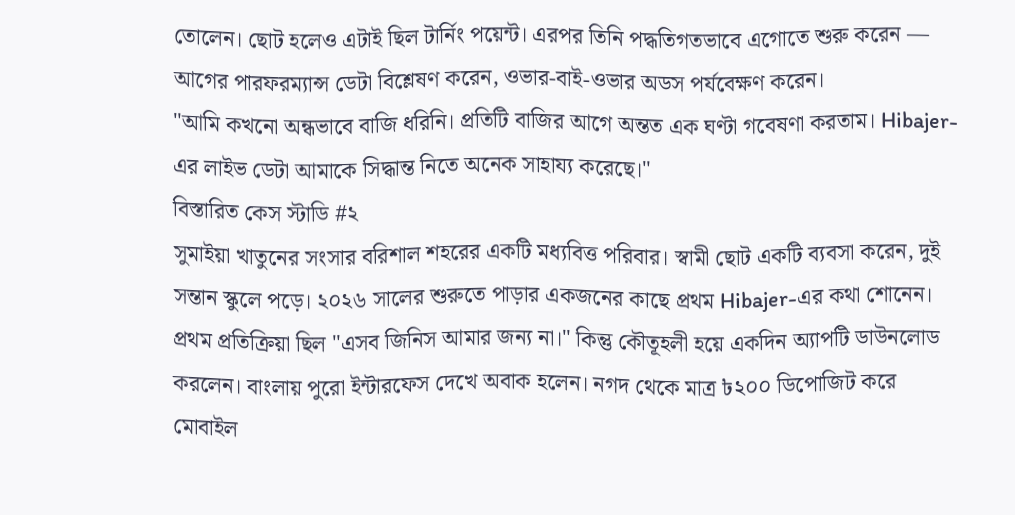তোলেন। ছোট হলেও এটাই ছিল টার্নিং পয়েন্ট। এরপর তিনি পদ্ধতিগতভাবে এগোতে শুরু করেন — আগের পারফরম্যান্স ডেটা বিশ্লেষণ করেন, ওভার-বাই-ওভার অডস পর্যবেক্ষণ করেন।
"আমি কখনো অন্ধভাবে বাজি ধরিনি। প্রতিটি বাজির আগে অন্তত এক ঘণ্টা গবেষণা করতাম। Hibajer-এর লাইভ ডেটা আমাকে সিদ্ধান্ত নিতে অনেক সাহায্য করেছে।"
বিস্তারিত কেস স্টাডি #২
সুমাইয়া খাতুনের সংসার বরিশাল শহরের একটি মধ্যবিত্ত পরিবার। স্বামী ছোট একটি ব্যবসা করেন, দুই সন্তান স্কুলে পড়ে। ২০২৬ সালের শুরুতে পাড়ার একজনের কাছে প্রথম Hibajer-এর কথা শোনেন।
প্রথম প্রতিক্রিয়া ছিল "এসব জিনিস আমার জন্য না।" কিন্তু কৌতূহলী হয়ে একদিন অ্যাপটি ডাউনলোড করলেন। বাংলায় পুরো ইন্টারফেস দেখে অবাক হলেন। নগদ থেকে মাত্র ৳২০০ ডিপোজিট করে মোবাইল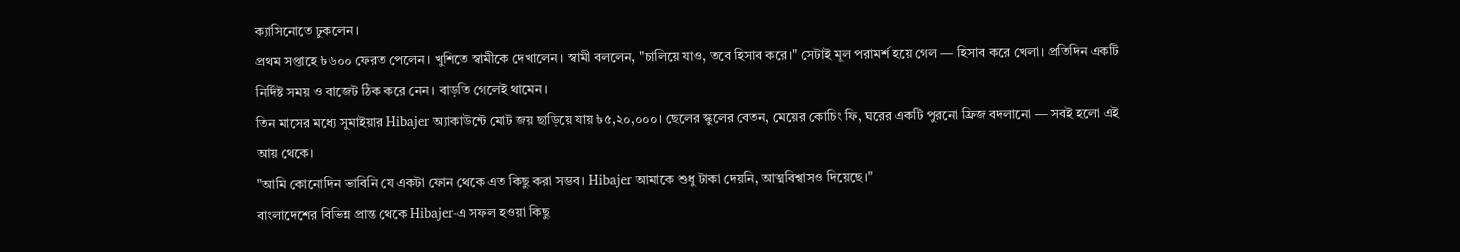ক্যাসিনোতে ঢুকলেন।
প্রথম সপ্তাহে ৳৬০০ ফেরত পেলেন। খুশিতে স্বামীকে দেখালেন। স্বামী বললেন, "চালিয়ে যাও, তবে হিসাব করে।" সেটাই মূল পরামর্শ হয়ে গেল — হিসাব করে খেলা। প্রতিদিন একটি নির্দিষ্ট সময় ও বাজেট ঠিক করে নেন। বাড়তি গেলেই থামেন।
তিন মাসের মধ্যে সুমাইয়ার Hibajer অ্যাকাউন্টে মোট জয় ছাড়িয়ে যায় ৳৫,২০,০০০। ছেলের স্কুলের বেতন, মেয়ের কোচিং ফি, ঘরের একটি পুরনো ফ্রিজ বদলানো — সবই হলো এই আয় থেকে।
"আমি কোনোদিন ভাবিনি যে একটা ফোন থেকে এত কিছু করা সম্ভব। Hibajer আমাকে শুধু টাকা দেয়নি, আত্মবিশ্বাসও দিয়েছে।"
বাংলাদেশের বিভিন্ন প্রান্ত থেকে Hibajer-এ সফল হওয়া কিছু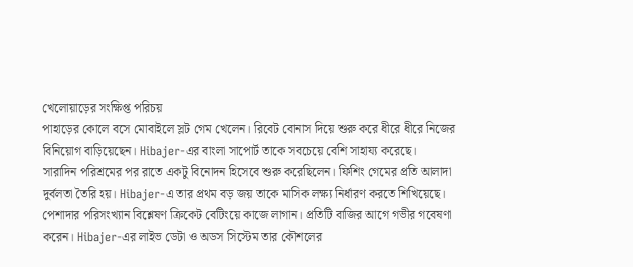খেলোয়াড়ের সংক্ষিপ্ত পরিচয়
পাহাড়ের কোলে বসে মোবাইলে স্লট গেম খেলেন। রিবেট বোনাস দিয়ে শুরু করে ধীরে ধীরে নিজের বিনিয়োগ বাড়িয়েছেন। Hibajer-এর বাংলা সাপোর্ট তাকে সবচেয়ে বেশি সাহায্য করেছে।
সারাদিন পরিশ্রমের পর রাতে একটু বিনোদন হিসেবে শুরু করেছিলেন। ফিশিং গেমের প্রতি আলাদা দুর্বলতা তৈরি হয়। Hibajer-এ তার প্রথম বড় জয় তাকে মাসিক লক্ষ্য নির্ধারণ করতে শিখিয়েছে।
পেশাদার পরিসংখ্যান বিশ্লেষণ ক্রিকেট বেটিংয়ে কাজে লাগান। প্রতিটি বাজির আগে গভীর গবেষণা করেন। Hibajer-এর লাইভ ডেটা ও অডস সিস্টেম তার কৌশলের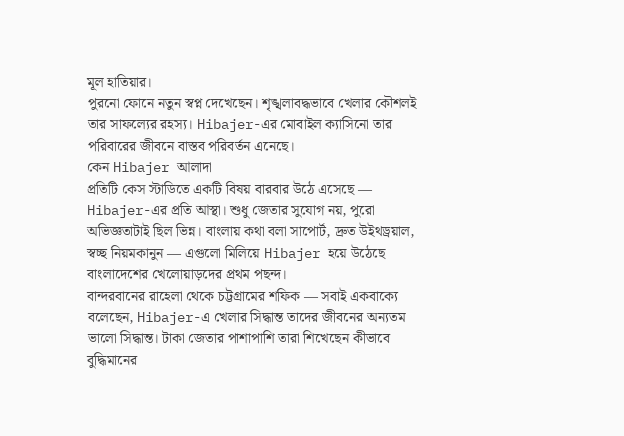মূল হাতিয়ার।
পুরনো ফোনে নতুন স্বপ্ন দেখেছেন। শৃঙ্খলাবদ্ধভাবে খেলার কৌশলই তার সাফল্যের রহস্য। Hibajer-এর মোবাইল ক্যাসিনো তার পরিবারের জীবনে বাস্তব পরিবর্তন এনেছে।
কেন Hibajer আলাদা
প্রতিটি কেস স্টাডিতে একটি বিষয় বারবার উঠে এসেছে — Hibajer-এর প্রতি আস্থা। শুধু জেতার সুযোগ নয়, পুরো অভিজ্ঞতাটাই ছিল ভিন্ন। বাংলায় কথা বলা সাপোর্ট, দ্রুত উইথড্রয়াল, স্বচ্ছ নিয়মকানুন — এগুলো মিলিয়ে Hibajer হয়ে উঠেছে বাংলাদেশের খেলোয়াড়দের প্রথম পছন্দ।
বান্দরবানের রাহেলা থেকে চট্টগ্রামের শফিক — সবাই একবাক্যে বলেছেন, Hibajer-এ খেলার সিদ্ধান্ত তাদের জীবনের অন্যতম ভালো সিদ্ধান্ত। টাকা জেতার পাশাপাশি তারা শিখেছেন কীভাবে বুদ্ধিমানের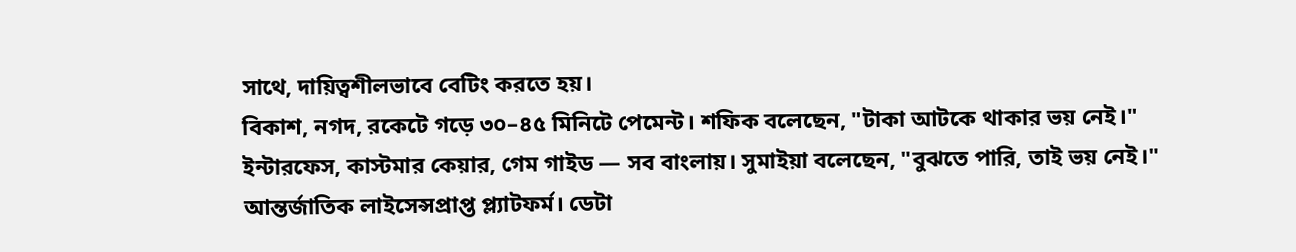সাথে, দায়িত্বশীলভাবে বেটিং করতে হয়।
বিকাশ, নগদ, রকেটে গড়ে ৩০–৪৫ মিনিটে পেমেন্ট। শফিক বলেছেন, "টাকা আটকে থাকার ভয় নেই।"
ইন্টারফেস, কাস্টমার কেয়ার, গেম গাইড — সব বাংলায়। সুমাইয়া বলেছেন, "বুঝতে পারি, তাই ভয় নেই।"
আন্তর্জাতিক লাইসেন্সপ্রাপ্ত প্ল্যাটফর্ম। ডেটা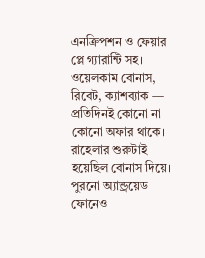এনক্রিপশন ও ফেয়ার প্লে গ্যারান্টি সহ।
ওয়েলকাম বোনাস, রিবেট, ক্যাশব্যাক — প্রতিদিনই কোনো না কোনো অফার থাকে। রাহেলার শুরুটাই হয়েছিল বোনাস দিয়ে।
পুরনো অ্যান্ড্রয়েড ফোনেও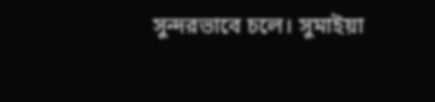সুন্দরভাবে চলে। সুমাইয়া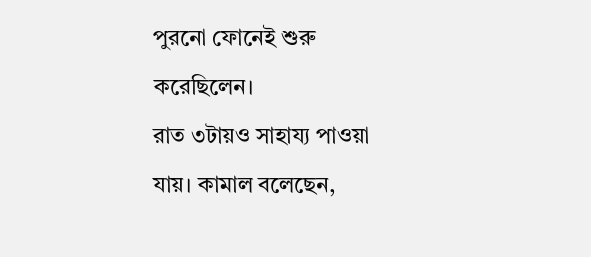পুরনো ফোনেই শুরু করেছিলেন।
রাত ৩টায়ও সাহায্য পাওয়া যায়। কামাল বলেছেন,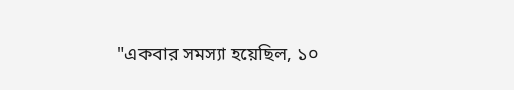"একবার সমস্যা হয়েছিল, ১০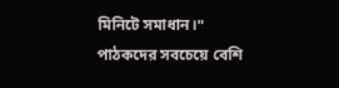মিনিটে সমাধান।"
পাঠকদের সবচেয়ে বেশি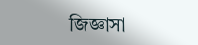জিজ্ঞাসা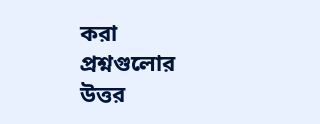করা প্রশ্নগুলোর উত্তর